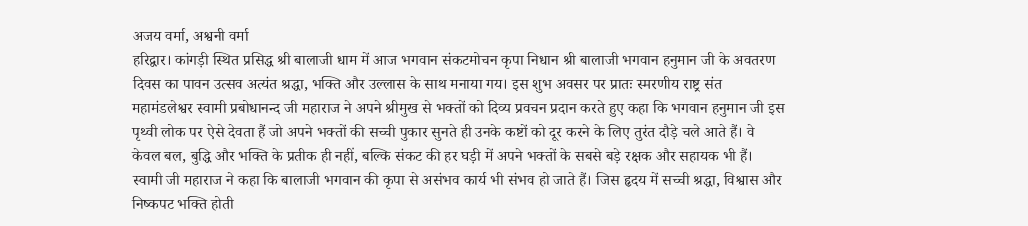अजय वर्मा, अश्वनी वर्मा
हरिद्वार। कांगड़ी स्थित प्रसिद्ध श्री बालाजी धाम में आज भगवान संकटमोचन कृपा निधान श्री बालाजी भगवान हनुमान जी के अवतरण दिवस का पावन उत्सव अत्यंत श्रद्धा, भक्ति और उल्लास के साथ मनाया गय। इस शुभ अवसर पर प्रातः स्मरणीय राष्ट्र संत महामंडलेश्वर स्वामी प्रबोधानन्द जी महाराज ने अपने श्रीमुख से भक्तों को दिव्य प्रवचन प्रदान करते हुए कहा कि भगवान हनुमान जी इस पृथ्वी लोक पर ऐसे देवता हैं जो अपने भक्तों की सच्ची पुकार सुनते ही उनके कष्टों को दूर करने के लिए तुरंत दौड़े चले आते हैं। वे केवल बल, बुद्धि और भक्ति के प्रतीक ही नहीं, बल्कि संकट की हर घड़ी में अपने भक्तों के सबसे बड़े रक्षक और सहायक भी हैं। स्वामी जी महाराज ने कहा कि बालाजी भगवान की कृपा से असंभव कार्य भी संभव हो जाते हैं। जिस हृदय में सच्ची श्रद्धा, विश्वास और निष्कपट भक्ति होती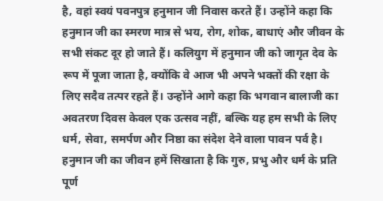है, वहां स्वयं पवनपुत्र हनुमान जी निवास करते हैं। उन्होंने कहा कि हनुमान जी का स्मरण मात्र से भय, रोग, शोक, बाधाएं और जीवन के सभी संकट दूर हो जाते हैं। कलियुग में हनुमान जी को जागृत देव के रूप में पूजा जाता है, क्योंकि वे आज भी अपने भक्तों की रक्षा के लिए सदैव तत्पर रहते हैं। उन्होंने आगे कहा कि भगवान बालाजी का अवतरण दिवस केवल एक उत्सव नहीं, बल्कि यह हम सभी के लिए धर्म, सेवा, समर्पण और निष्ठा का संदेश देने वाला पावन पर्व है। हनुमान जी का जीवन हमें सिखाता है कि गुरु, प्रभु और धर्म के प्रति पूर्ण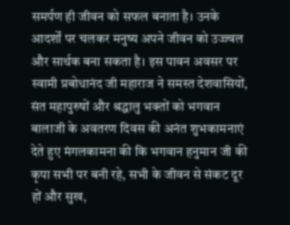समर्पण ही जीवन को सफल बनाता है। उनके आदर्शों पर चलकर मनुष्य अपने जीवन को उज्ज्वल और सार्थक बना सकता है। इस पावन अवसर पर स्वामी प्रबोधानंद जी महाराज ने समस्त देशवासियों, संत महापुरुषों और श्रद्धालु भक्तों को भगवान बालाजी के अवतरण दिवस की अनंत शुभकामनाएं देते हुए मंगलकामना की कि भगवान हनुमान जी की कृपा सभी पर बनी रहे, सभी के जीवन से संकट दूर हों और सुख,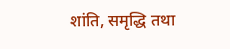शांति, समृद्धि तथा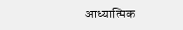आध्यात्मिक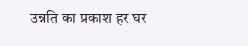उन्नति का प्रकाश हर घर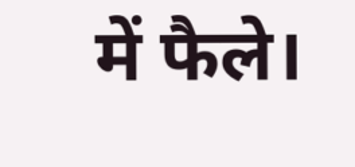में फैले।